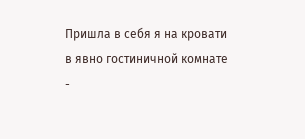Пришла в себя я на кровати в явно гостиничной комнате -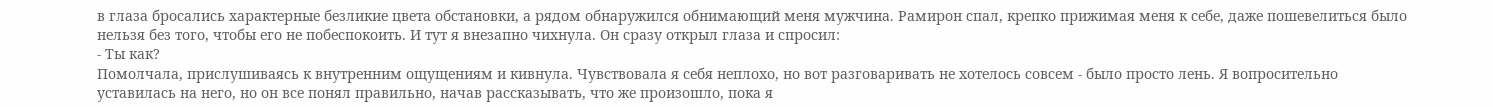в глаза бросались характерные безликие цвета обстановки, а рядом обнаружился обнимающий меня мужчина. Рамирон спал, крепко прижимая меня к себе, даже пошевелиться было нельзя без того, чтобы его не побеспокоить. И тут я внезапно чихнула. Он сразу открыл глаза и спросил:
- Ты как?
Помолчала, прислушиваясь к внутренним ощущениям и кивнула. Чувствовала я себя неплохо, но вот разговаривать не хотелось совсем - было просто лень. Я вопросительно уставилась на него, но он все понял правильно, начав рассказывать, что же произошло, пока я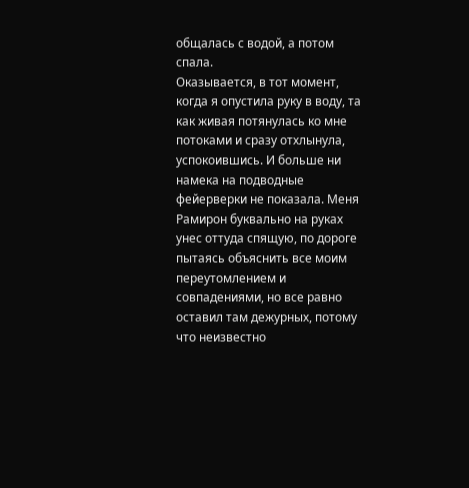общалась с водой, а потом спала.
Оказывается, в тот момент, когда я опустила руку в воду, та как живая потянулась ко мне потоками и сразу отхлынула, успокоившись. И больше ни намека на подводные фейерверки не показала. Меня Рамирон буквально на руках унес оттуда спящую, по дороге пытаясь объяснить все моим переутомлением и совпадениями, но все равно оставил там дежурных, потому что неизвестно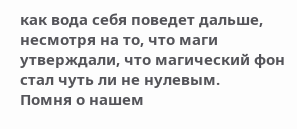как вода себя поведет дальше, несмотря на то, что маги утверждали, что магический фон стал чуть ли не нулевым.
Помня о нашем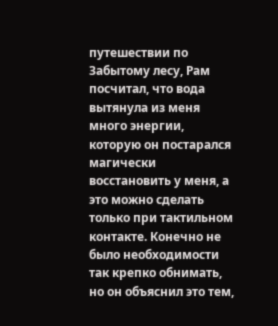путешествии по Забытому лесу, Рам посчитал, что вода вытянула из меня много энергии, которую он постарался магически восстановить у меня, а это можно сделать только при тактильном контакте. Конечно не было необходимости так крепко обнимать, но он объяснил это тем,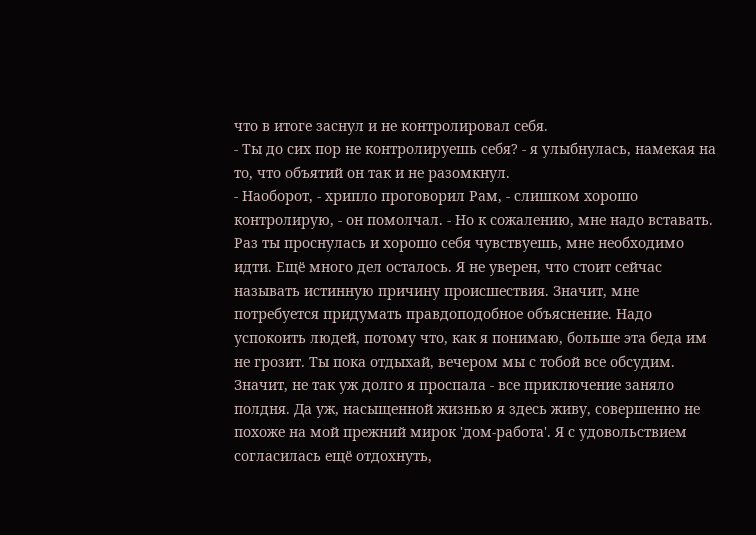что в итоге заснул и не контролировал себя.
- Ты до сих пор не контролируешь себя? - я улыбнулась, намекая на то, что объятий он так и не разомкнул.
- Наоборот, - хрипло проговорил Рам, - слишком хорошо контролирую, - он помолчал. - Но к сожалению, мне надо вставать. Раз ты проснулась и хорошо себя чувствуешь, мне необходимо идти. Ещё много дел осталось. Я не уверен, что стоит сейчас называть истинную причину происшествия. Значит, мне потребуется придумать правдоподобное объяснение. Надо успокоить людей, потому что, как я понимаю, больше эта беда им не грозит. Ты пока отдыхай, вечером мы с тобой все обсудим.
Значит, не так уж долго я проспала - все приключение заняло полдня. Да уж, насыщенной жизнью я здесь живу, совершенно не похоже на мой прежний мирок 'дом-работа'. Я с удовольствием согласилась ещё отдохнуть,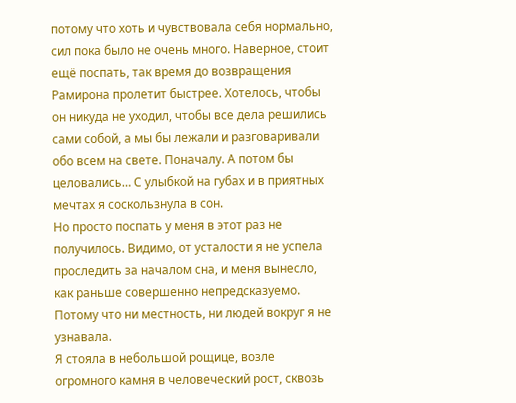потому что хоть и чувствовала себя нормально, сил пока было не очень много. Наверное, стоит ещё поспать, так время до возвращения Рамирона пролетит быстрее. Хотелось, чтобы он никуда не уходил, чтобы все дела решились сами собой, а мы бы лежали и разговаривали обо всем на свете. Поначалу. А потом бы целовались… С улыбкой на губах и в приятных мечтах я соскользнула в сон.
Но просто поспать у меня в этот раз не получилось. Видимо, от усталости я не успела проследить за началом сна, и меня вынесло, как раньше совершенно непредсказуемо. Потому что ни местность, ни людей вокруг я не узнавала.
Я стояла в небольшой рощице, возле огромного камня в человеческий рост, сквозь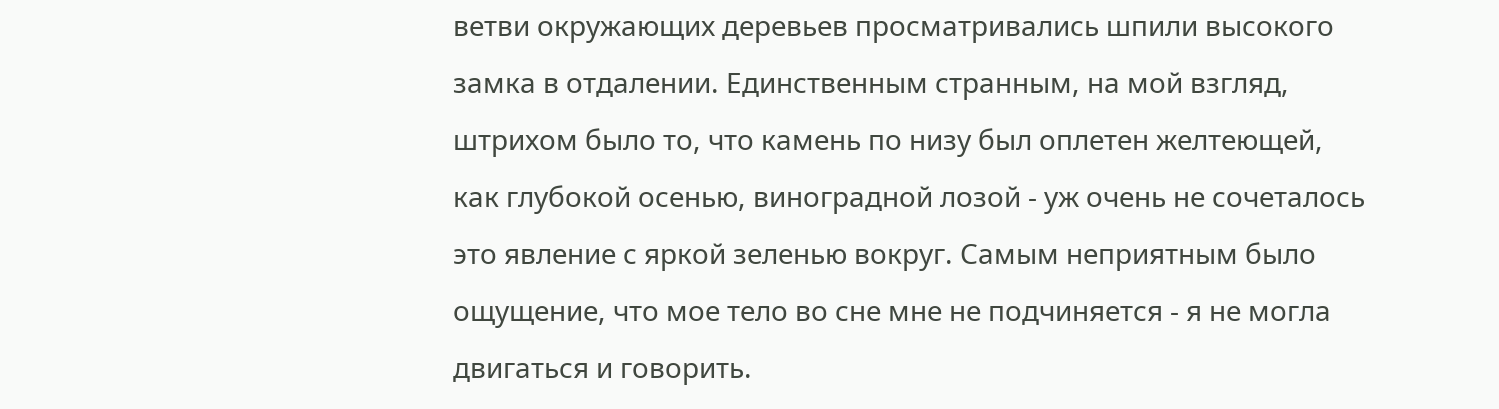ветви окружающих деревьев просматривались шпили высокого замка в отдалении. Единственным странным, на мой взгляд, штрихом было то, что камень по низу был оплетен желтеющей, как глубокой осенью, виноградной лозой - уж очень не сочеталось это явление с яркой зеленью вокруг. Самым неприятным было ощущение, что мое тело во сне мне не подчиняется - я не могла двигаться и говорить.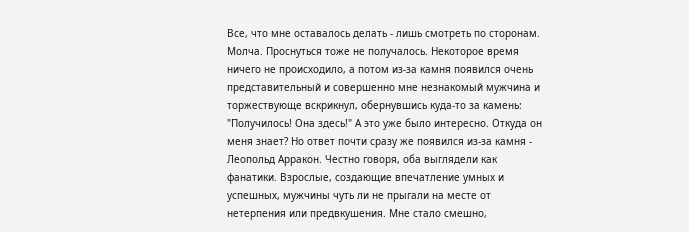Все, что мне оставалось делать - лишь смотреть по сторонам. Молча. Проснуться тоже не получалось. Некоторое время ничего не происходило, а потом из-за камня появился очень представительный и совершенно мне незнакомый мужчина и торжествующе вскрикнул, обернувшись куда-то за камень: "Получилось! Она здесь!" А это уже было интересно. Откуда он меня знает? Но ответ почти сразу же появился из-за камня - Леопольд Арракон. Честно говоря, оба выглядели как фанатики. Взрослые, создающие впечатление умных и успешных, мужчины чуть ли не прыгали на месте от нетерпения или предвкушения. Мне стало смешно,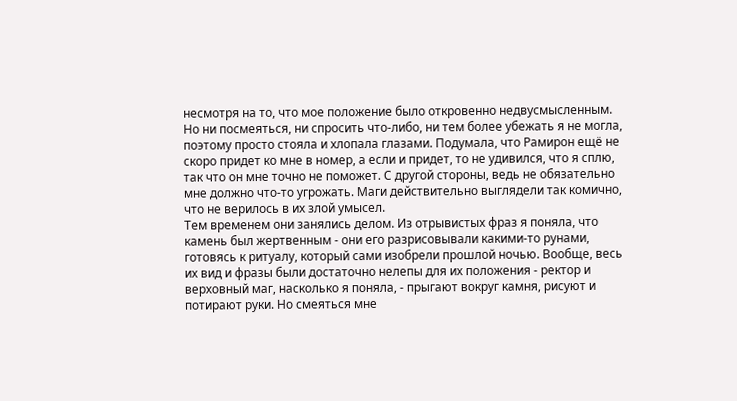несмотря на то, что мое положение было откровенно недвусмысленным. Но ни посмеяться, ни спросить что-либо, ни тем более убежать я не могла, поэтому просто стояла и хлопала глазами. Подумала, что Рамирон ещё не скоро придет ко мне в номер, а если и придет, то не удивился, что я сплю, так что он мне точно не поможет. С другой стороны, ведь не обязательно мне должно что-то угрожать. Маги действительно выглядели так комично, что не верилось в их злой умысел.
Тем временем они занялись делом. Из отрывистых фраз я поняла, что камень был жертвенным - они его разрисовывали какими-то рунами, готовясь к ритуалу, который сами изобрели прошлой ночью. Вообще, весь их вид и фразы были достаточно нелепы для их положения - ректор и верховный маг, насколько я поняла, - прыгают вокруг камня, рисуют и потирают руки. Но смеяться мне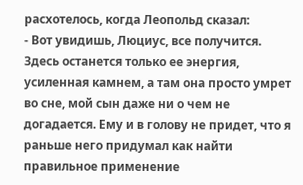расхотелось, когда Леопольд сказал:
- Вот увидишь, Люциус, все получится. Здесь останется только ее энергия, усиленная камнем, а там она просто умрет во сне, мой сын даже ни о чем не догадается. Ему и в голову не придет, что я раньше него придумал как найти правильное применение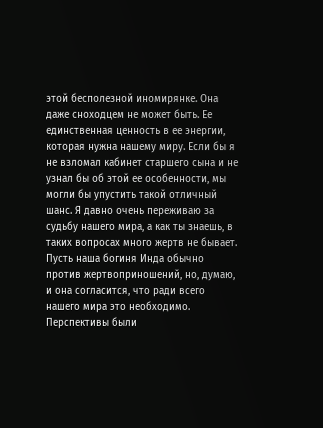этой бесполезной иномирянке. Она даже сноходцем не может быть. Ее единственная ценность в ее энергии, которая нужна нашему миру. Если бы я не взломал кабинет старшего сына и не узнал бы об этой ее особенности, мы могли бы упустить такой отличный шанс. Я давно очень переживаю за судьбу нашего мира, а как ты знаешь, в таких вопросах много жертв не бывает.
Пусть наша богиня Инда обычно против жертвоприношений, но, думаю, и она согласится, что ради всего нашего мира это необходимо.
Перспективы были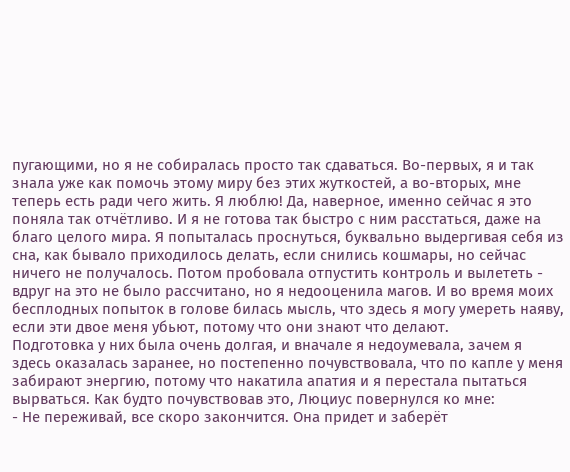пугающими, но я не собиралась просто так сдаваться. Во-первых, я и так знала уже как помочь этому миру без этих жуткостей, а во-вторых, мне теперь есть ради чего жить. Я люблю! Да, наверное, именно сейчас я это поняла так отчётливо. И я не готова так быстро с ним расстаться, даже на благо целого мира. Я попыталась проснуться, буквально выдергивая себя из сна, как бывало приходилось делать, если снились кошмары, но сейчас ничего не получалось. Потом пробовала отпустить контроль и вылететь - вдруг на это не было рассчитано, но я недооценила магов. И во время моих бесплодных попыток в голове билась мысль, что здесь я могу умереть наяву, если эти двое меня убьют, потому что они знают что делают.
Подготовка у них была очень долгая, и вначале я недоумевала, зачем я здесь оказалась заранее, но постепенно почувствовала, что по капле у меня забирают энергию, потому что накатила апатия и я перестала пытаться вырваться. Как будто почувствовав это, Люциус повернулся ко мне:
- Не переживай, все скоро закончится. Она придет и заберёт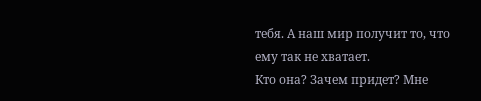тебя. А наш мир получит то, что ему так не хватает.
Кто она? Зачем придет? Мне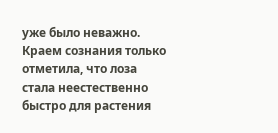уже было неважно. Краем сознания только отметила, что лоза стала неестественно быстро для растения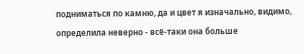подниматься по камню, да и цвет я изначально, видимо, определила неверно - всё-таки она больше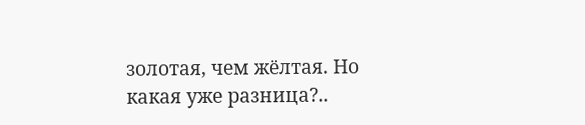золотая, чем жёлтая. Но какая уже разница?..